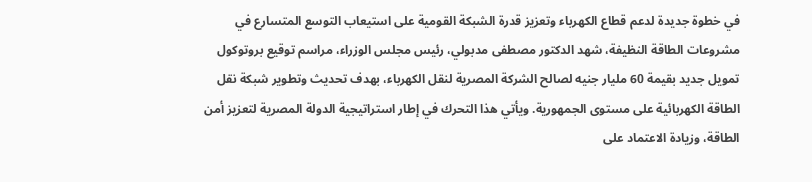في خطوة جديدة لدعم قطاع الكهرباء وتعزيز قدرة الشبكة القومية على استيعاب التوسع المتسارع في مشروعات الطاقة النظيفة، شهد الدكتور مصطفى مدبولي، رئيس مجلس الوزراء، مراسم توقيع بروتوكول تمويل جديد بقيمة 60 مليار جنيه لصالح الشركة المصرية لنقل الكهرباء، بهدف تحديث وتطوير شبكة نقل الطاقة الكهربائية على مستوى الجمهورية. ويأتي هذا التحرك في إطار استراتيجية الدولة المصرية لتعزيز أمن الطاقة، وزيادة الاعتماد على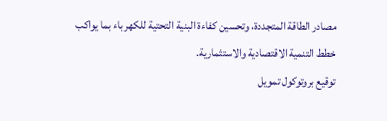مصادر الطاقة المتجددة، وتحسين كفاءة البنية التحتية للكهرباء بما يواكب خطط التنمية الاقتصادية والاستثمارية.
توقيع بروتوكول تمويل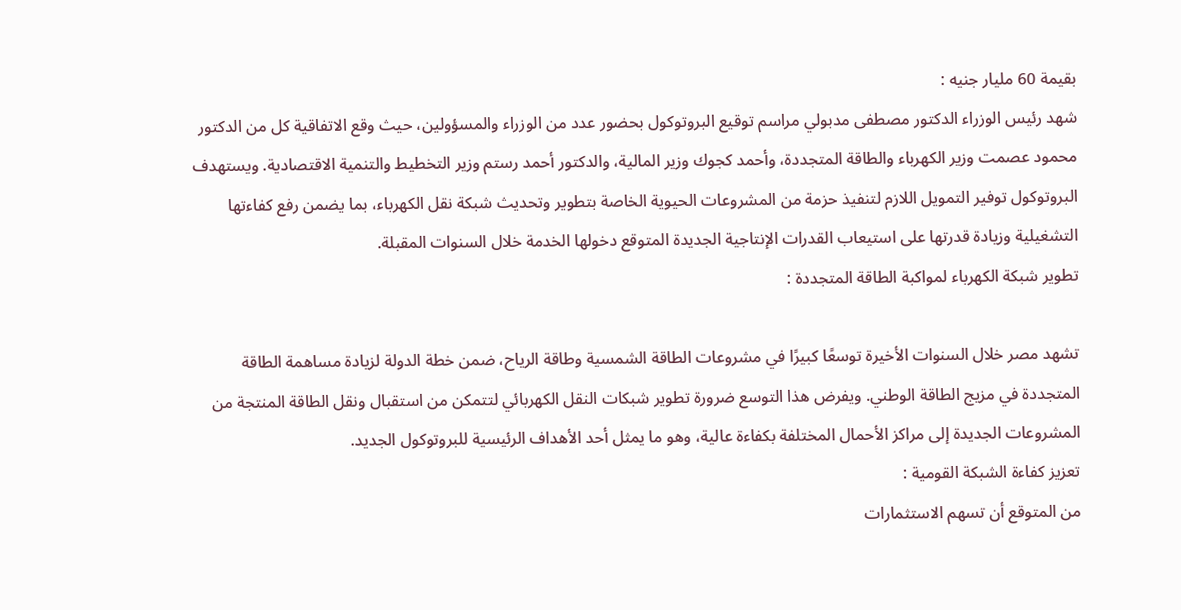بقيمة 60 مليار جنيه :
شهد رئيس الوزراء الدكتور مصطفى مدبولي مراسم توقيع البروتوكول بحضور عدد من الوزراء والمسؤولين، حيث وقع الاتفاقية كل من الدكتور محمود عصمت وزير الكهرباء والطاقة المتجددة، وأحمد كجوك وزير المالية، والدكتور أحمد رستم وزير التخطيط والتنمية الاقتصادية. ويستهدف البروتوكول توفير التمويل اللازم لتنفيذ حزمة من المشروعات الحيوية الخاصة بتطوير وتحديث شبكة نقل الكهرباء، بما يضمن رفع كفاءتها التشغيلية وزيادة قدرتها على استيعاب القدرات الإنتاجية الجديدة المتوقع دخولها الخدمة خلال السنوات المقبلة.
تطوير شبكة الكهرباء لمواكبة الطاقة المتجددة :

تشهد مصر خلال السنوات الأخيرة توسعًا كبيرًا في مشروعات الطاقة الشمسية وطاقة الرياح، ضمن خطة الدولة لزيادة مساهمة الطاقة المتجددة في مزيج الطاقة الوطني. ويفرض هذا التوسع ضرورة تطوير شبكات النقل الكهربائي لتتمكن من استقبال ونقل الطاقة المنتجة من المشروعات الجديدة إلى مراكز الأحمال المختلفة بكفاءة عالية، وهو ما يمثل أحد الأهداف الرئيسية للبروتوكول الجديد.
تعزيز كفاءة الشبكة القومية :
من المتوقع أن تسهم الاستثمارات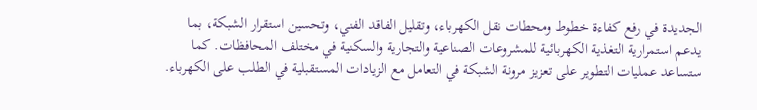الجديدة في رفع كفاءة خطوط ومحطات نقل الكهرباء، وتقليل الفاقد الفني، وتحسين استقرار الشبكة، بما يدعم استمرارية التغذية الكهربائية للمشروعات الصناعية والتجارية والسكنية في مختلف المحافظات. كما ستساعد عمليات التطوير على تعزيز مرونة الشبكة في التعامل مع الزيادات المستقبلية في الطلب على الكهرباء.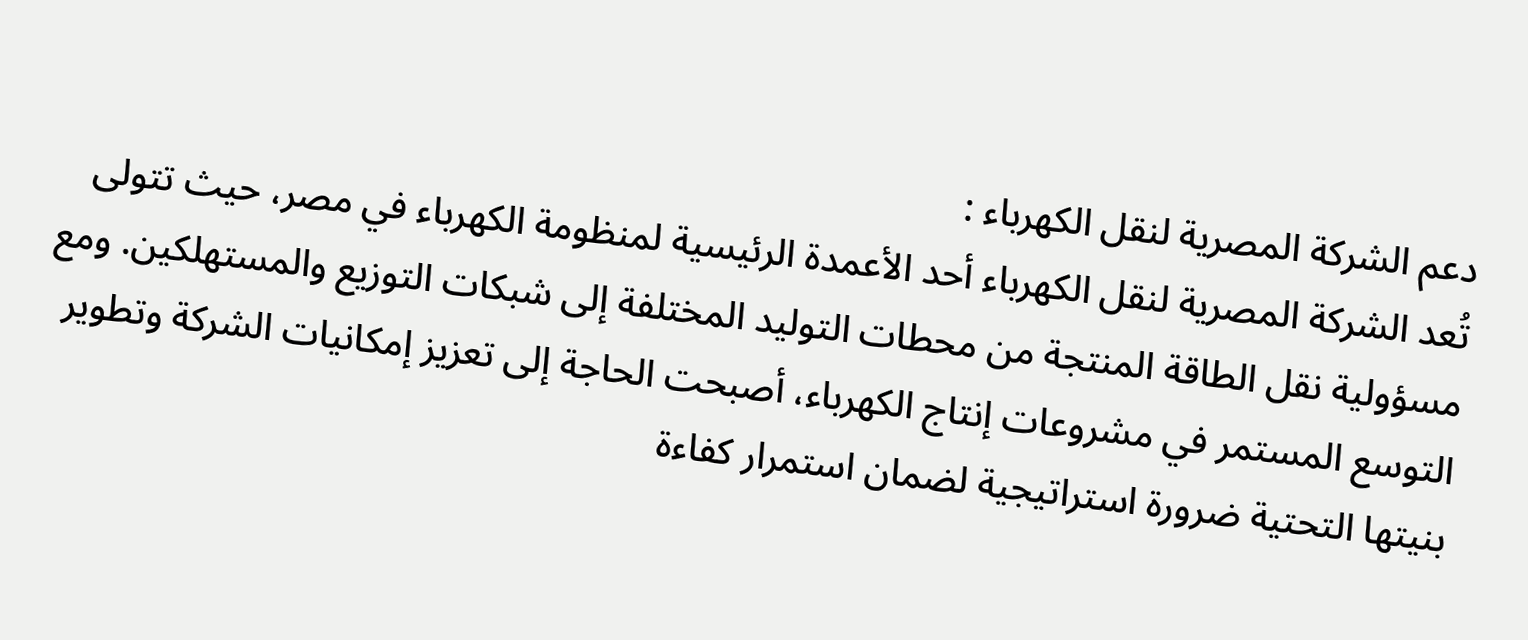دعم الشركة المصرية لنقل الكهرباء :
تُعد الشركة المصرية لنقل الكهرباء أحد الأعمدة الرئيسية لمنظومة الكهرباء في مصر، حيث تتولى مسؤولية نقل الطاقة المنتجة من محطات التوليد المختلفة إلى شبكات التوزيع والمستهلكين. ومع التوسع المستمر في مشروعات إنتاج الكهرباء، أصبحت الحاجة إلى تعزيز إمكانيات الشركة وتطوير بنيتها التحتية ضرورة استراتيجية لضمان استمرار كفاءة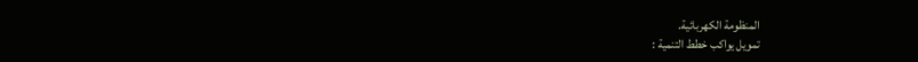المنظومة الكهربائية.
تمويل يواكب خطط التنمية :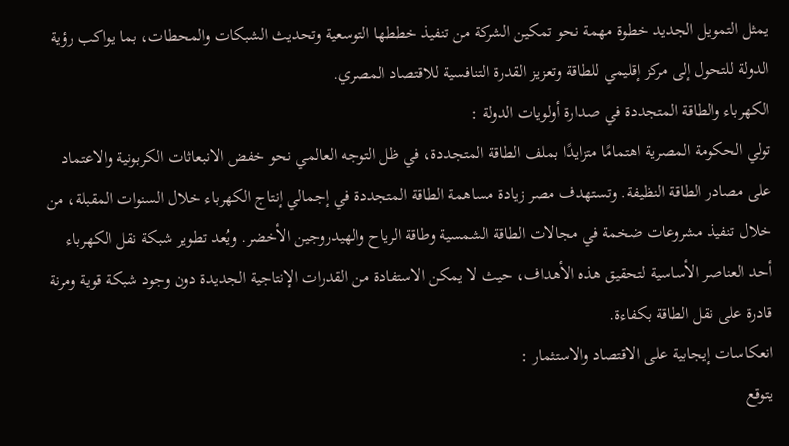يمثل التمويل الجديد خطوة مهمة نحو تمكين الشركة من تنفيذ خططها التوسعية وتحديث الشبكات والمحطات، بما يواكب رؤية الدولة للتحول إلى مركز إقليمي للطاقة وتعزيز القدرة التنافسية للاقتصاد المصري.
الكهرباء والطاقة المتجددة في صدارة أولويات الدولة :
تولي الحكومة المصرية اهتمامًا متزايدًا بملف الطاقة المتجددة، في ظل التوجه العالمي نحو خفض الانبعاثات الكربونية والاعتماد على مصادر الطاقة النظيفة. وتستهدف مصر زيادة مساهمة الطاقة المتجددة في إجمالي إنتاج الكهرباء خلال السنوات المقبلة، من خلال تنفيذ مشروعات ضخمة في مجالات الطاقة الشمسية وطاقة الرياح والهيدروجين الأخضر. ويُعد تطوير شبكة نقل الكهرباء أحد العناصر الأساسية لتحقيق هذه الأهداف، حيث لا يمكن الاستفادة من القدرات الإنتاجية الجديدة دون وجود شبكة قوية ومرنة قادرة على نقل الطاقة بكفاءة.
انعكاسات إيجابية على الاقتصاد والاستثمار :
يتوقع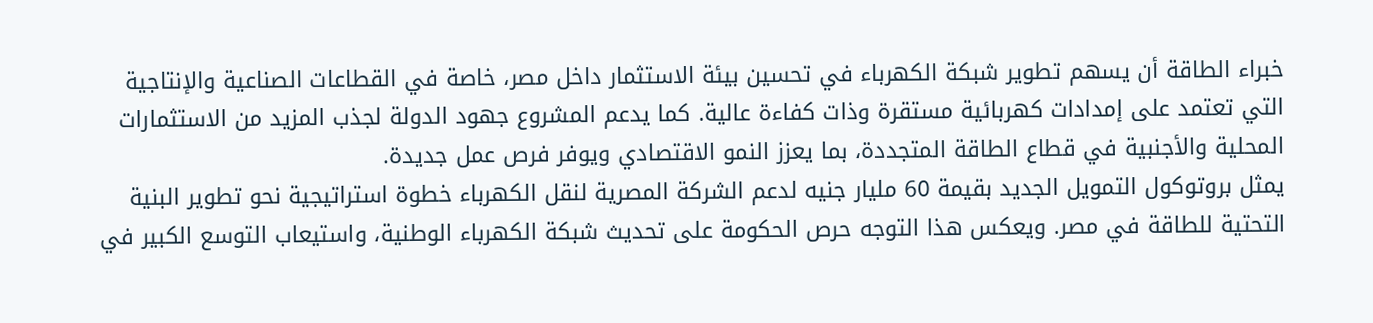خبراء الطاقة أن يسهم تطوير شبكة الكهرباء في تحسين بيئة الاستثمار داخل مصر، خاصة في القطاعات الصناعية والإنتاجية التي تعتمد على إمدادات كهربائية مستقرة وذات كفاءة عالية. كما يدعم المشروع جهود الدولة لجذب المزيد من الاستثمارات المحلية والأجنبية في قطاع الطاقة المتجددة، بما يعزز النمو الاقتصادي ويوفر فرص عمل جديدة.
يمثل بروتوكول التمويل الجديد بقيمة 60 مليار جنيه لدعم الشركة المصرية لنقل الكهرباء خطوة استراتيجية نحو تطوير البنية التحتية للطاقة في مصر. ويعكس هذا التوجه حرص الحكومة على تحديث شبكة الكهرباء الوطنية، واستيعاب التوسع الكبير في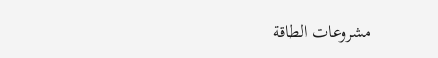مشروعات الطاقة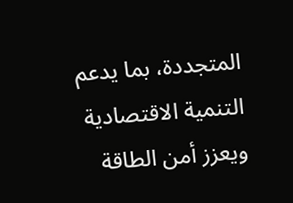المتجددة، بما يدعم التنمية الاقتصادية ويعزز أمن الطاقة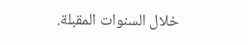خلال السنوات المقبلة.